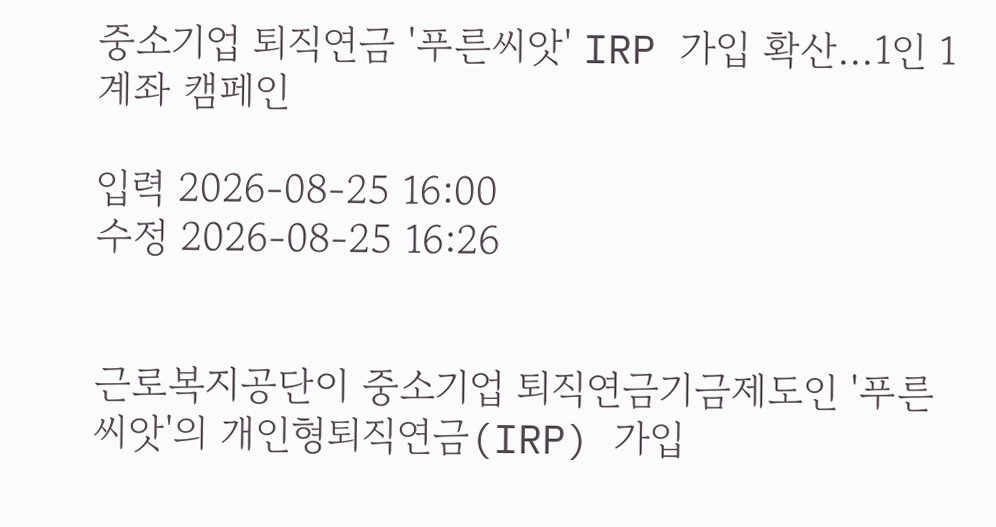중소기업 퇴직연금 '푸른씨앗' IRP 가입 확산...1인 1계좌 캠페인

입력 2026-08-25 16:00
수정 2026-08-25 16:26


근로복지공단이 중소기업 퇴직연금기금제도인 '푸른씨앗'의 개인형퇴직연금(IRP) 가입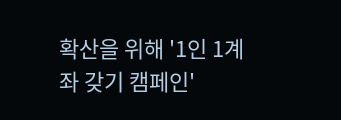확산을 위해 '1인 1계좌 갖기 캠페인'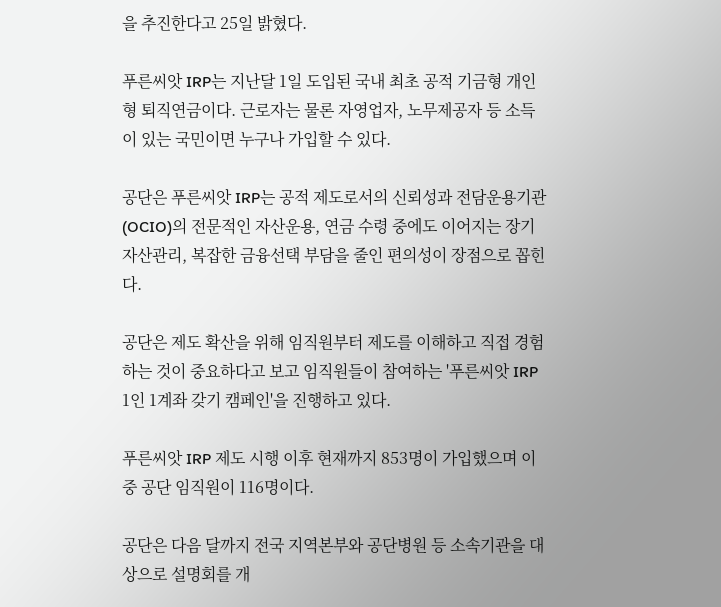을 추진한다고 25일 밝혔다.

푸른씨앗 IRP는 지난달 1일 도입된 국내 최초 공적 기금형 개인형 퇴직연금이다. 근로자는 물론 자영업자, 노무제공자 등 소득이 있는 국민이면 누구나 가입할 수 있다.

공단은 푸른씨앗 IRP는 공적 제도로서의 신뢰성과 전담운용기관(OCIO)의 전문적인 자산운용, 연금 수령 중에도 이어지는 장기 자산관리, 복잡한 금융선택 부담을 줄인 편의성이 장점으로 꼽힌다.

공단은 제도 확산을 위해 임직원부터 제도를 이해하고 직접 경험하는 것이 중요하다고 보고 임직원들이 참여하는 '푸른씨앗 IRP 1인 1계좌 갖기 캠페인'을 진행하고 있다.

푸른씨앗 IRP 제도 시행 이후 현재까지 853명이 가입했으며 이 중 공단 임직원이 116명이다.

공단은 다음 달까지 전국 지역본부와 공단병원 등 소속기관을 대상으로 설명회를 개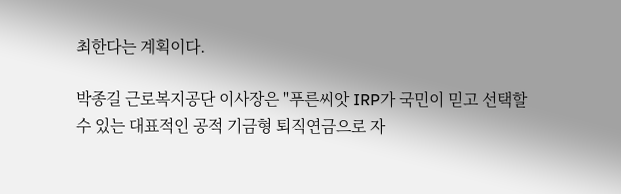최한다는 계획이다.

박종길 근로복지공단 이사장은 "푸른씨앗 IRP가 국민이 믿고 선택할 수 있는 대표적인 공적 기금형 퇴직연금으로 자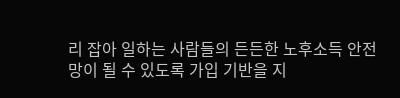리 잡아 일하는 사람들의 든든한 노후소득 안전망이 될 수 있도록 가입 기반을 지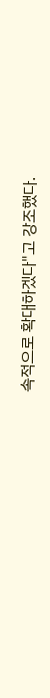속적으로 확대하겠다"고 강조했다.